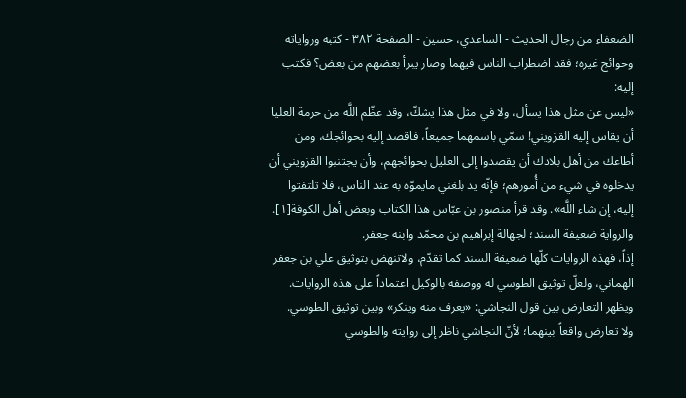الضعفاء من رجال الحديث - الساعدي، حسين - الصفحة ٣٨٢ - كتبه ورواياته
وحوائج غيره؛ فقد اضطراب الناس فيهما وصار يبرأ بعضهم من بعض؟ فكتب إليه:
«ليس عن مثل هذا يسأل، ولا في مثل هذا يشكّ، وقد عظّم اللَّه من حرمة العليا أن يقاس إليه القزويني! سمّي باسمهما جميعاً، فاقصد إليه بحوائجك، ومن أطاعك من أهل بلادك أن يقصدوا إلى العليل بحوائجهم، وأن يجتنبوا القزويني أن يدخلوه في شيء من أُمورهم؛ فإنّه يد بلغني مايموّه به عند الناس، فلا تلتفتوا إليه، إن شاء اللَّه». وقد قرأ منصور بن عبّاس هذا الكتاب وبعض أهل الكوفة[١].
والرواية ضعيفة السند؛ لجهالة إبراهيم بن محمّد وابنه جعفر.
إذاً، فهذه الروايات كلّها ضعيفة السند كما تقدّم، ولاتنهض بتوثيق علي بن جعفر الهماني، ولعلّ توثيق الطوسي له ووصفه بالوكيل اعتماداً على هذه الروايات.
ويظهر التعارض بين قول النجاشي: «يعرف منه وينكر» وبين توثيق الطوسي.
ولا تعارض واقعاً بينهما؛ لأنّ النجاشي ناظر إلى روايته والطوسي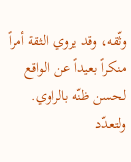وثّقه، وقد يروي الثقة أمراً منكراً بعيداً عن الواقع لحسن ظنّه بالراوي.
ولتعدّد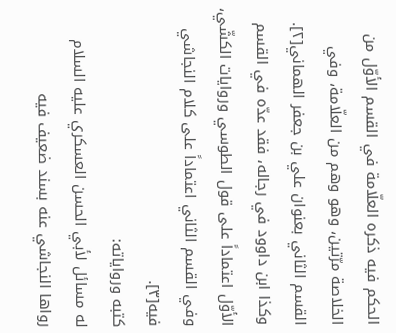الحكم فيه ذكره العلّامة في القسم الأوّل من الخلاصة مرّتين، وهو وهم من العلّامة، وفي القسم الثاني بعنوان علي بن جعفر الهماني[٢].
وكذا ابن داوود في رجاله، فقد عدّه في القسم الأوّل اعتماداً على قول الطوسي وروايات الكشّي، وفي القسم الثاني اعتماداً على كلام النجاشي فيه[٣].
كتبه ورواياته:
له مسائل لأبي الحسن العسكري عليه السلام رواها النجاشي عنه بسند ضعيف فيه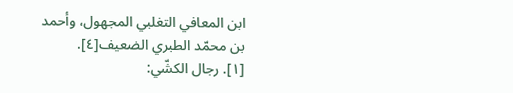ابن المعافي التغلبي المجهول، وأحمد بن محمّد الطبري الضعيف[٤].
[١]. رجال الكشّي: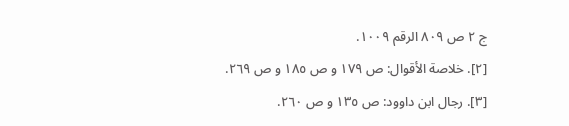ج ٢ ص ٨٠٩ الرقم ١٠٠٩.
[٢]. خلاصة الأقوال: ص ١٧٩ و ص ١٨٥ و ص ٢٦٩.
[٣]. رجال ابن داوود: ص ١٣٥ و ص ٢٦٠.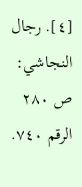[٤]. رجال النجاشي: ص ٢٨٠ الرقم ٧٤٠.